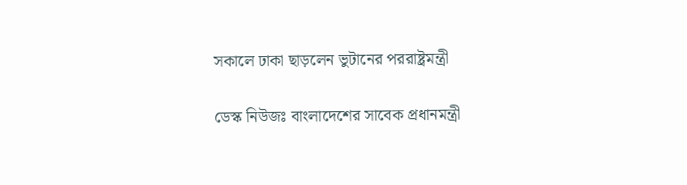সকালে ঢাকা ছাড়লেন ভুটানের পররাষ্ট্রমন্ত্রী

ডেস্ক নিউজঃ বাংলাদেশের সাবেক প্রধানমন্ত্রী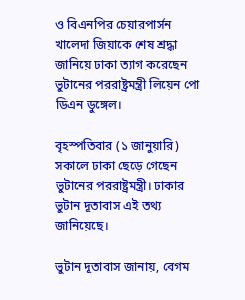ও বিএনপির চেয়ারপার্সন খালেদা জিয়াকে শেষ শ্রদ্ধা জানি‌য়ে ঢাকা ত্যাগ ক‌রে‌ছেন ভুটানের পররাষ্ট্রমন্ত্রী লিয়েন পো ডিএন ডুঙ্গেল।

বৃহস্প‌তিবার (১ জানুয়া‌রি) সকা‌লে ঢাকা ছে‌ড়ে গে‌ছেন ভুটানের পররাষ্ট্রমন্ত্রী। ঢাকার ভুটান দূতাবাস এই তথ্য জা‌নি‌য়ে‌ছে।

ভুটান দূতাবাস জানায়, বেগম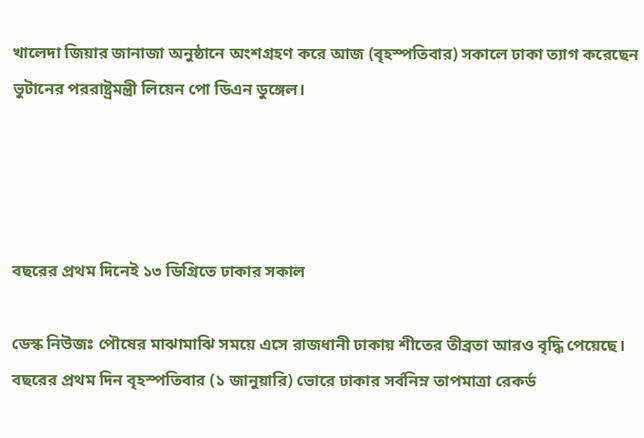খালেদা জিয়ার জানাজা অনুষ্ঠা‌নে অংশগ্রহণ ক‌রে আজ (বৃহস্প‌তিবার) সকা‌লে ঢাকা ত্যাগ ক‌রে‌ছেন ভুটানের পররাষ্ট্রমন্ত্রী লিয়েন পো ডিএন ডুঙ্গেল।




বছরের প্রথম দিনেই ১৩ ডিগ্রিতে ঢাকার সকাল

ডেস্ক নিউজঃ পৌষের মাঝামাঝি সময়ে এসে রাজধানী ঢাকায় শীতের তীব্রতা আরও বৃদ্ধি পেয়েছে। বছরের প্রথম দিন বৃহস্পতিবার (১ জানুয়ারি) ভোরে ঢাকার সর্বনিম্ন তাপমাত্রা রেকর্ড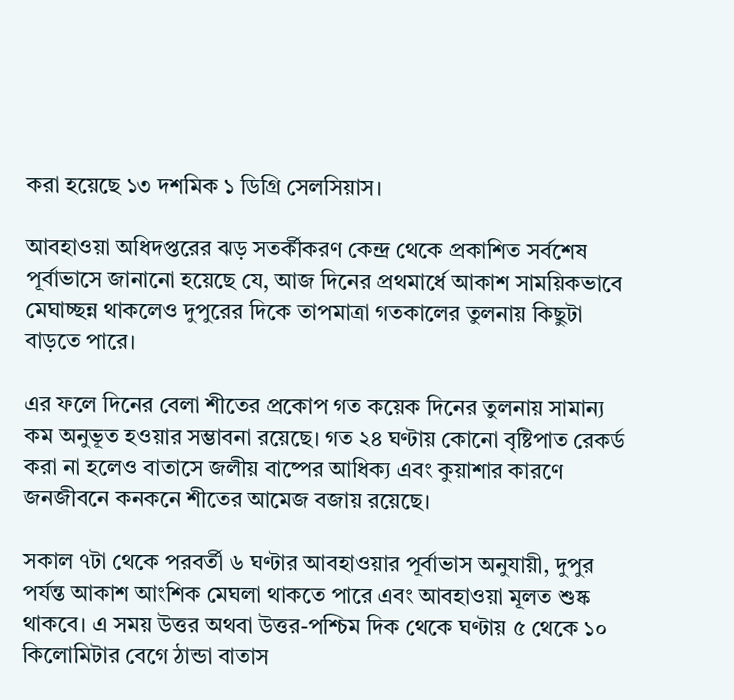করা হয়েছে ১৩ দশমিক ১ ডিগ্রি সেলসিয়াস।

আবহাওয়া অধিদপ্তরের ঝড় সতর্কীকরণ কেন্দ্র থেকে প্রকাশিত সর্বশেষ পূর্বাভাসে জানানো হয়েছে যে, আজ দিনের প্রথমার্ধে আকাশ সাময়িকভাবে মেঘাচ্ছন্ন থাকলেও দুপুরের দিকে তাপমাত্রা গতকালের তুলনায় কিছুটা বাড়তে পারে।

এর ফলে দিনের বেলা শীতের প্রকোপ গত কয়েক দিনের তুলনায় সামান্য কম অনুভূত হওয়ার সম্ভাবনা রয়েছে। গত ২৪ ঘণ্টায় কোনো বৃষ্টিপাত রেকর্ড করা না হলেও বাতাসে জলীয় বাষ্পের আধিক্য এবং কুয়াশার কারণে জনজীবনে কনকনে শীতের আমেজ বজায় রয়েছে।

সকাল ৭টা থেকে পরবর্তী ৬ ঘণ্টার আবহাওয়ার পূর্বাভাস অনুযায়ী, দুপুর পর্যন্ত আকাশ আংশিক মেঘলা থাকতে পারে এবং আবহাওয়া মূলত শুষ্ক থাকবে। এ সময় উত্তর অথবা উত্তর-পশ্চিম দিক থেকে ঘণ্টায় ৫ থেকে ১০ কিলোমিটার বেগে ঠান্ডা বাতাস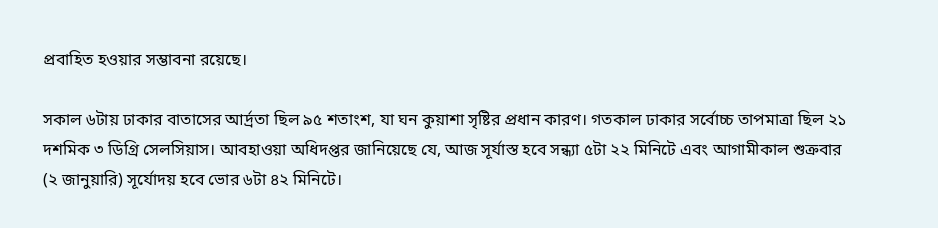প্রবাহিত হওয়ার সম্ভাবনা রয়েছে।

সকাল ৬টায় ঢাকার বাতাসের আর্দ্রতা ছিল ৯৫ শতাংশ, যা ঘন কুয়াশা সৃষ্টির প্রধান কারণ। গতকাল ঢাকার সর্বোচ্চ তাপমাত্রা ছিল ২১ দশমিক ৩ ডিগ্রি সেলসিয়াস। আবহাওয়া অধিদপ্তর জানিয়েছে যে, আজ সূর্যাস্ত হবে সন্ধ্যা ৫টা ২২ মিনিটে এবং আগামীকাল শুক্রবার (২ জানুয়ারি) সূর্যোদয় হবে ভোর ৬টা ৪২ মিনিটে।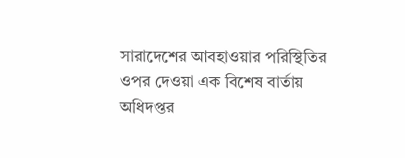সারাদেশের আবহাওয়ার পরিস্থিতির ওপর দেওয়া এক বিশেষ বার্তায় অধিদপ্তর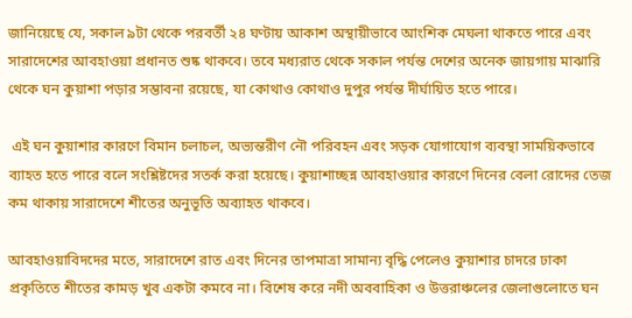জানিয়েছে যে, সকাল ৯টা থেকে পরবর্তী ২৪ ঘণ্টায় আকাশ অস্থায়ীভাবে আংশিক মেঘলা থাকতে পারে এবং সারাদেশের আবহাওয়া প্রধানত শুষ্ক থাকবে। তবে মধ্যরাত থেকে সকাল পর্যন্ত দেশের অনেক জায়গায় মাঝারি থেকে ঘন কুয়াশা পড়ার সম্ভাবনা রয়েছে, যা কোথাও কোথাও দুপুর পর্যন্ত দীর্ঘায়িত হতে পারে।

 এই ঘন কুয়াশার কারণে বিমান চলাচল, অভ্যন্তরীণ নৌ পরিবহন এবং সড়ক যোগাযোগ ব্যবস্থা সাময়িকভাবে ব্যাহত হতে পারে বলে সংশ্লিষ্টদের সতর্ক করা হয়েছে। কুয়াশাচ্ছন্ন আবহাওয়ার কারণে দিনের বেলা রোদের তেজ কম থাকায় সারাদেশে শীতের অনুভূতি অব্যাহত থাকবে।

আবহাওয়াবিদদের মতে, সারাদেশে রাত এবং দিনের তাপমাত্রা সামান্য বৃদ্ধি পেলেও কুয়াশার চাদরে ঢাকা প্রকৃতিতে শীতের কামড় খুব একটা কমবে না। বিশেষ করে নদী অববাহিকা ও উত্তরাঞ্চলের জেলাগুলোতে ঘন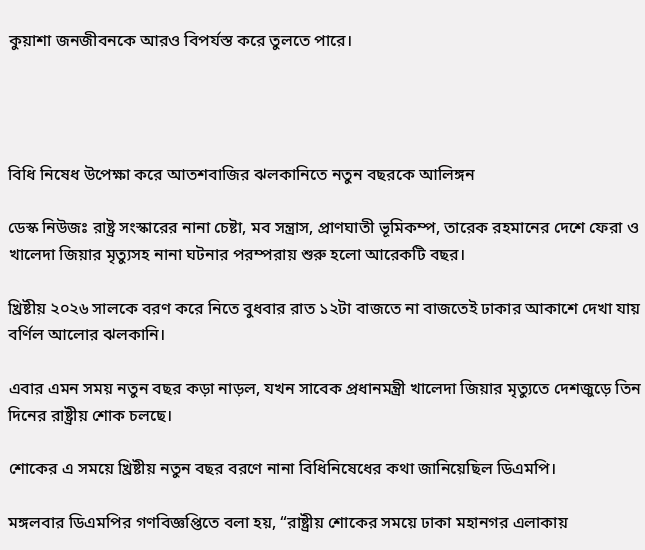কুয়াশা জনজীবনকে আরও বিপর্যস্ত করে তুলতে পারে।




বিধি নিষেধ উপেক্ষা করে আতশবাজির ঝলকানিতে নতুন বছরকে আলিঙ্গন

ডেস্ক নিউজঃ রাষ্ট্র সংস্কারের নানা চেষ্টা, মব সন্ত্রাস, প্রাণঘাতী ভূমিকম্প, তারেক রহমানের দেশে ফেরা ও খালেদা জিয়ার মৃত্যুসহ নানা ঘটনার পরম্পরায় শুরু হলো আরেকটি বছর।

খ্রিষ্টীয় ২০২৬ সালকে বরণ করে নিতে বুধবার রাত ১২টা বাজতে না বাজতেই ঢাকার আকাশে দেখা যায় বর্ণিল আলোর ঝলকানি।

এবার এমন সময় নতুন বছর কড়া নাড়ল, যখন সাবেক প্রধানমন্ত্রী খালেদা জিয়ার মৃত্যুতে দেশজুড়ে তিন দিনের রাষ্ট্রীয় শোক চলছে।

শোকের এ সময়ে খ্রিষ্টীয় নতুন বছর বরণে নানা বিধিনিষেধের কথা জানিয়েছিল ডিএমপি।

মঙ্গলবার ডিএমপির গণবিজ্ঞপ্তিতে বলা হয়, “রাষ্ট্রীয় শোকের সময়ে ঢাকা মহানগর এলাকায়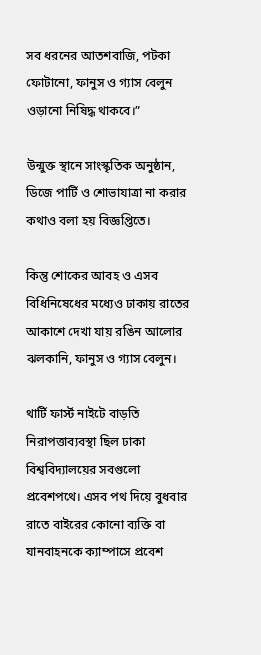সব ধরনের আতশবাজি, পটকা ফোটানো, ফানুস ও গ্যাস বেলুন ওড়ানো নিষিদ্ধ থাকবে।”

উন্মুক্ত স্থানে সাংস্কৃতিক অনুষ্ঠান, ডিজে পার্টি ও শোভাযাত্রা না করার কথাও বলা হয় বিজ্ঞপ্তিতে।

কিন্তু শোকের আবহ ও এসব বিধিনিষেধের মধ্যেও ঢাকায় রাতের আকাশে দেখা যায় রঙিন আলোর ঝলকানি, ফানুস ও গ্যাস বেলুন।

থার্টি ফার্স্ট নাইটে বাড়তি নিরাপত্তাব্যবস্থা ছিল ঢাকা বিশ্ববিদ্যালয়ের সবগুলো প্রবেশপথে। এসব পথ দিয়ে বুধবার রাতে বাইরের কোনো ব্যক্তি বা যানবাহনকে ক্যাম্পাসে প্রবেশ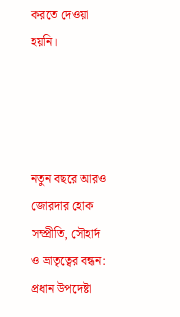করতে দেওয়া হয়নি।




নতুন বছরে আরও জোরদার হোক সম্প্রীতি, সৌহার্দ ও ভ্রাতৃত্বের বন্ধন: প্রধান উপদেষ্টা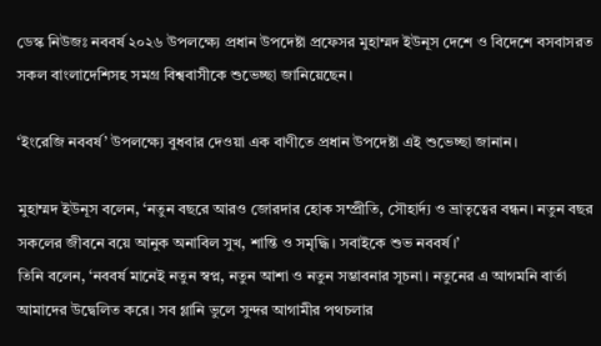ডেস্ক নিউজঃ নববর্ষ ২০২৬ উপলক্ষ্যে প্রধান উপদেষ্টা প্রফেসর মুহাম্মদ ইউনূস দেশে ও বিদেশে বসবাসরত সকল বাংলাদেশিসহ সমগ্র বিশ্ববাসীকে শুভেচ্ছা জানিয়েছেন।

‘ইংরেজি নববর্ষ’ উপলক্ষ্যে বুধবার দেওয়া এক বাণীতে প্রধান উপদেষ্টা এই শুভেচ্ছা জানান।

মুহাম্মদ ইউনূস বলেন, ‘নতুন বছরে আরও জোরদার হোক সম্প্রীতি, সৌহার্দ্য ও ভ্রাতৃত্বের বন্ধন। নতুন বছর সকলের জীবনে বয়ে আনুক অনাবিল সুখ, শান্তি ও সমৃদ্ধি। সবাইকে শুভ নববর্ষ।’
তিনি বলেন, ‘নববর্ষ মানেই নতুন স্বপ্ন, নতুন আশা ও নতুন সম্ভাবনার সূচনা। নতুনের এ আগমনি বার্তা আমাদের উদ্বেলিত করে। সব গ্লানি ভুলে সুন্দর আগামীর পথচলার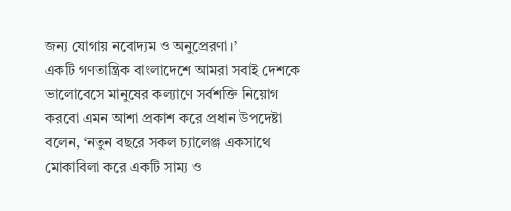জন্য যোগায় নবোদ্যম ও অনুপ্রেরণা।’
একটি গণতান্ত্রিক বাংলাদেশে আমরা সবাই দেশকে ভালোবেসে মানুষের কল্যাণে সর্বশক্তি নিয়োগ করবো এমন আশা প্রকাশ করে প্রধান উপদেষ্টা বলেন, ‘নতুন বছরে সকল চ্যালেঞ্জ একসাথে মোকাবিলা করে একটি সাম্য ও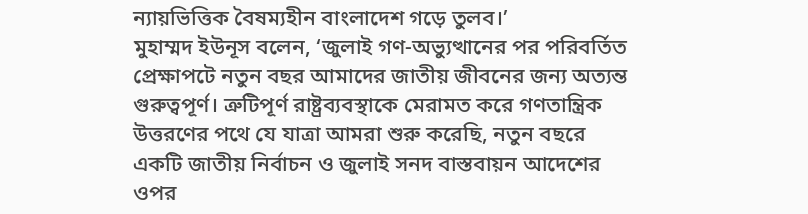ন্যায়ভিত্তিক বৈষম্যহীন বাংলাদেশ গড়ে তুলব।’
মুহাম্মদ ইউনূস বলেন, ‘জুলাই গণ-অভ্যুত্থানের পর পরিবর্তিত প্রেক্ষাপটে নতুন বছর আমাদের জাতীয় জীবনের জন্য অত্যন্ত গুরুত্বপূর্ণ। ত্রুটিপূর্ণ রাষ্ট্রব্যবস্থাকে মেরামত করে গণতান্ত্রিক উত্তরণের পথে যে যাত্রা আমরা শুরু করেছি, নতুন বছরে একটি জাতীয় নির্বাচন ও জুলাই সনদ বাস্তবায়ন আদেশের ওপর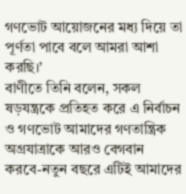গণভোট আয়োজনের মধ্য দিয়ে তা পূর্ণতা পাবে বলে আমরা আশা করছি।’
বাণীতে তিনি বলেন, সকল ষড়যন্ত্রকে প্রতিহত করে এ নির্বাচন ও গণভোট আমাদের গণতান্ত্রিক অগ্রযাত্রাকে আরও বেগবান করবে-নতুন বছরে এটিই আমাদের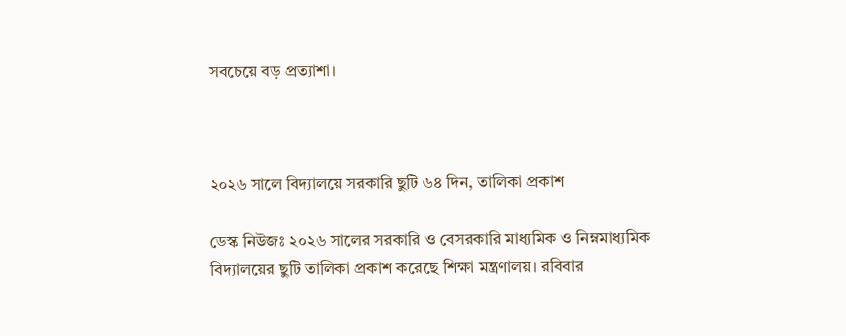সবচেয়ে বড় প্রত্যাশা।



২০২৬ সালে বিদ্যালয়ে সরকারি ছুটি ৬৪ দিন, তালিকা প্রকাশ

ডেস্ক নিউজঃ ২০২৬ সালের সরকারি ও বেসরকারি মাধ্যমিক ও নিম্নমাধ্যমিক বিদ্যালয়ের ছুটি তালিকা প্রকাশ করেছে শিক্ষা মন্ত্রণালয়। রবিবার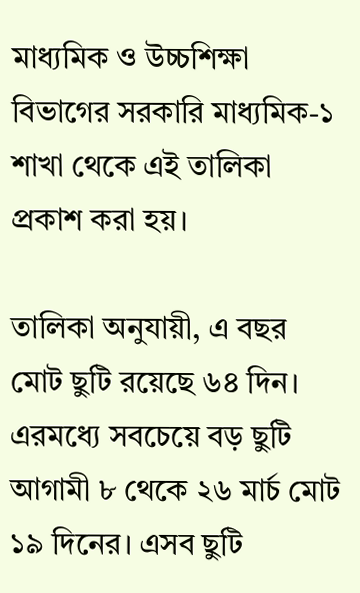মাধ্যমিক ও উচ্চশিক্ষা বিভাগের সরকারি মাধ্যমিক-১ শাখা থেকে এই তালিকা প্রকাশ করা হয়।

তালিকা অনুযায়ী, এ বছর মোট ছুটি রয়েছে ৬৪ দিন। এরমধ্যে সবচেয়ে বড় ছুটি আগামী ৮ থেকে ২৬ মার্চ মোট ১৯ দিনের। এসব ছুটি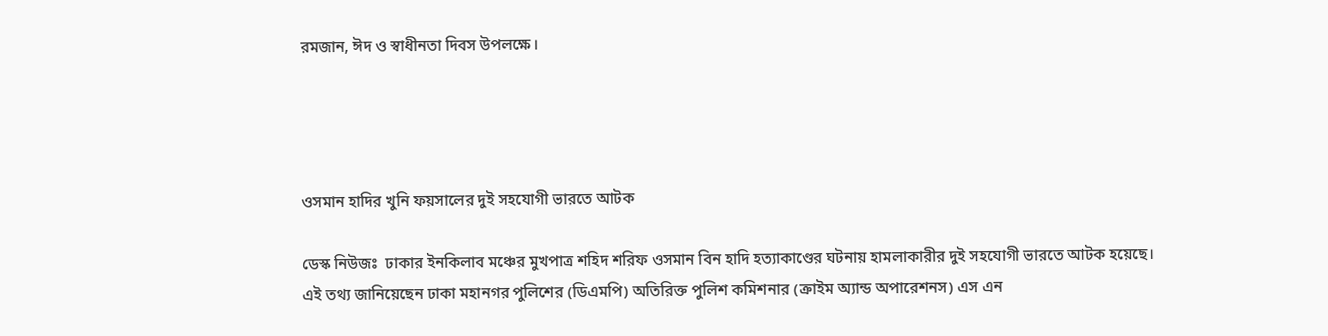রমজান, ঈদ ও স্বাধীনতা দিবস উপলক্ষে।




ওসমান হাদির খুনি ফয়সালের দুই সহযোগী ভারতে আটক

ডেস্ক নিউজঃ  ঢাকার ইনকিলাব মঞ্চের মুখপাত্র শহিদ শরিফ ওসমান বিন হাদি হত্যাকাণ্ডের ঘটনায় হামলাকারীর দুই সহযোগী ভারতে আটক হয়েছে। এই তথ্য জানিয়েছেন ঢাকা মহানগর পুলিশের (ডিএমপি) অতিরিক্ত পুলিশ কমিশনার (ক্রাইম অ্যান্ড অপারেশনস) এস এন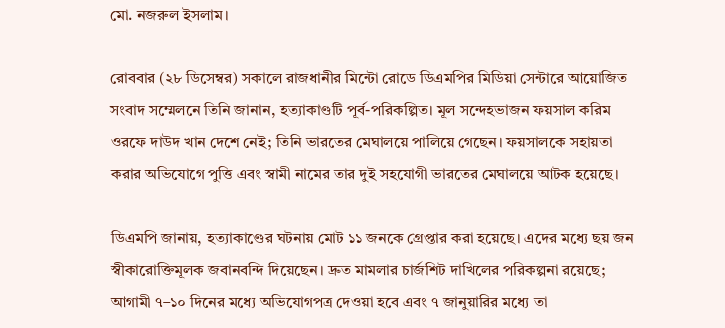মো. নজরুল ইসলাম।

রোববার (২৮ ডিসেম্বর) সকালে রাজধানীর মিন্টো রোডে ডিএমপির মিডিয়া সেন্টারে আয়োজিত সংবাদ সম্মেলনে তিনি জানান, হত্যাকাণ্ডটি পূর্ব-পরিকল্পিত। মূল সন্দেহভাজন ফয়সাল করিম ওরফে দাউদ খান দেশে নেই; তিনি ভারতের মেঘালয়ে পালিয়ে গেছেন। ফয়সালকে সহায়তা করার অভিযোগে পুত্তি এবং স্বামী নামের তার দুই সহযোগী ভারতের মেঘালয়ে আটক হয়েছে।

ডিএমপি জানায়, হত্যাকাণ্ডের ঘটনায় মোট ১১ জনকে গ্রেপ্তার করা হয়েছে। এদের মধ্যে ছয় জন স্বীকারোক্তিমূলক জবানবন্দি দিয়েছেন। দ্রুত মামলার চার্জশিট দাখিলের পরিকল্পনা রয়েছে; আগামী ৭–১০ দিনের মধ্যে অভিযোগপত্র দেওয়া হবে এবং ৭ জানুয়ারির মধ্যে তা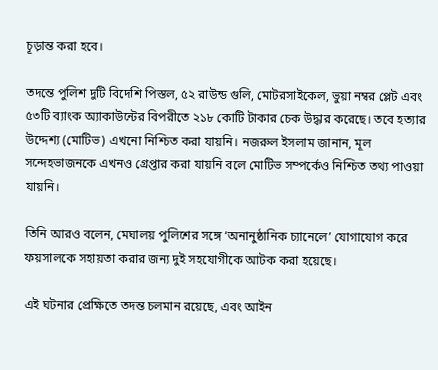চূড়ান্ত করা হবে।

তদন্তে পুলিশ দুটি বিদেশি পিস্তল, ৫২ রাউন্ড গুলি, মোটরসাইকেল, ভুয়া নম্বর প্লেট এবং ৫৩টি ব্যাংক অ্যাকাউন্টের বিপরীতে ২১৮ কোটি টাকার চেক উদ্ধার করেছে। তবে হত্যার উদ্দেশ্য (মোটিভ) এখনো নিশ্চিত করা যায়নি। নজরুল ইসলাম জানান, মূল সন্দেহভাজনকে এখনও গ্রেপ্তার করা যায়নি বলে মোটিভ সম্পর্কেও নিশ্চিত তথ্য পাওয়া যায়নি।

তিনি আরও বলেন, মেঘালয় পুলিশের সঙ্গে ‘অনানুষ্ঠানিক চ্যানেলে’ যোগাযোগ করে ফয়সালকে সহায়তা করার জন্য দুই সহযোগীকে আটক করা হয়েছে।

এই ঘটনার প্রেক্ষিতে তদন্ত চলমান রয়েছে, এবং আইন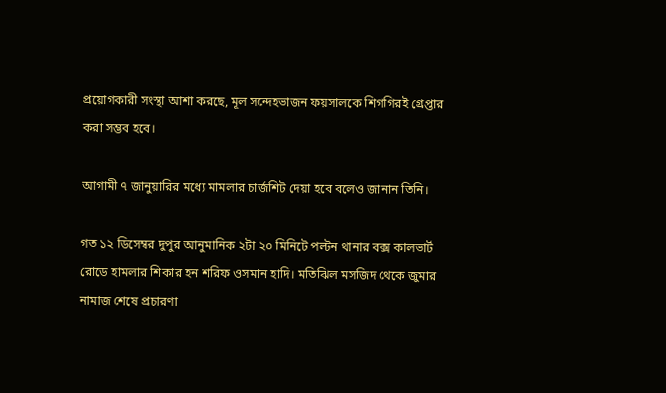প্রয়োগকারী সংস্থা আশা করছে, মূল সন্দেহভাজন ফয়সালকে শিগগিরই গ্রেপ্তার করা সম্ভব হবে।

আগামী ৭ জানুয়ারির মধ্যে মামলার চার্জশিট দেয়া হবে বলেও জানান তিনি।

গত ১২ ডিসেম্বর দুপুর আনুমানিক ২টা ২০ মিনিটে পল্টন থানার বক্স কালভার্ট রোডে হামলার শিকার হন শরিফ ওসমান হাদি। মতিঝিল মসজিদ থেকে জুমার নামাজ শেষে প্রচারণা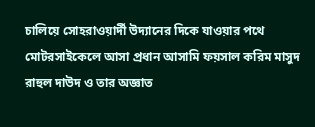চালিয়ে সোহরাওয়ার্দী উদ্যানের দিকে যাওয়ার পথে মোটরসাইকেলে আসা প্রধান আসামি ফয়সাল করিম মাসুদ রাহুল দাউদ ও তার অজ্ঞাত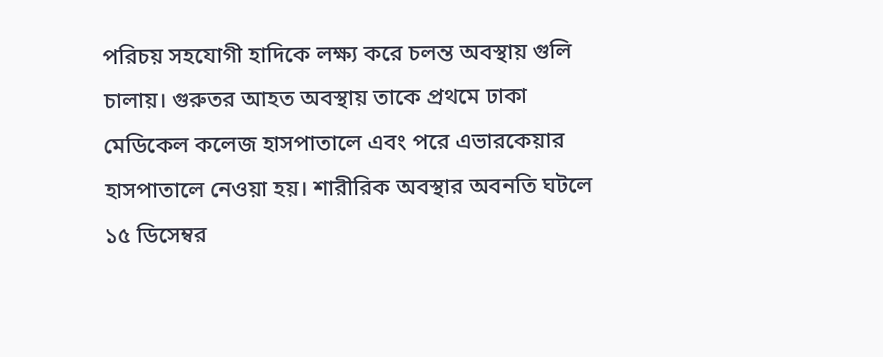পরিচয় সহযোগী হাদিকে লক্ষ্য করে চলন্ত অবস্থায় গুলি চালায়। গুরুতর আহত অবস্থায় তাকে প্রথমে ঢাকা মেডিকেল কলেজ হাসপাতালে এবং পরে এভারকেয়ার হাসপাতালে নেওয়া হয়। শারীরিক অবস্থার অবনতি ঘটলে ১৫ ডিসেম্বর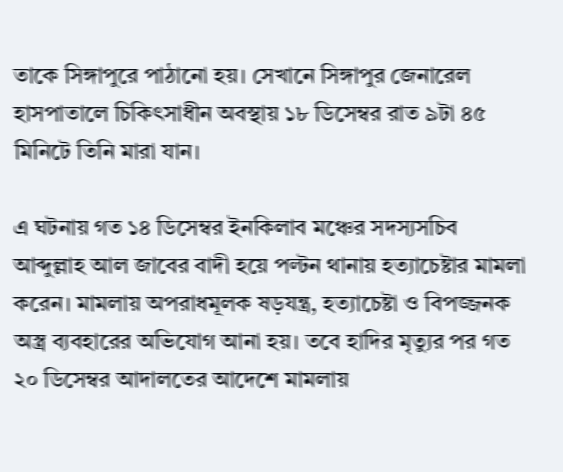তাকে সিঙ্গাপুরে পাঠানো হয়। সেখানে সিঙ্গাপুর জেনারেল হাসপাতালে চিকিৎসাধীন অবস্থায় ১৮ ডিসেম্বর রাত ৯টা ৪৫ মিনিটে তিনি মারা যান।

এ ঘটনায় গত ১৪ ডিসেম্বর ইনকিলাব মঞ্চের সদস্যসচিব আব্দুল্লাহ আল জাবের বাদী হয়ে পল্টন থানায় হত্যাচেষ্টার মামলা করেন। মামলায় অপরাধমূলক ষড়যন্ত্র, হত্যাচেষ্টা ও বিপজ্জনক অস্ত্র ব্যবহারের অভিযোগ আনা হয়। তবে হাদির মৃত্যুর পর গত ২০ ডিসেম্বর আদালতের আদেশে মামলায়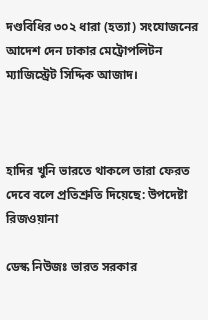দণ্ডবিধির ৩০২ ধারা (হত্যা) সংযোজনের আদেশ দেন ঢাকার মেট্রোপলিটন ম্যাজিস্ট্রেট সিদ্দিক আজাদ।



হাদির খুনি ভারতে থাকলে তারা ফেরত দেবে বলে প্রতিশ্রুতি দিয়েছে: উপদেষ্টা রিজওয়ানা

ডেস্ক নিউজঃ ভারত সরকার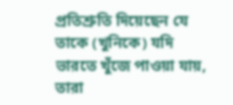প্রতিশ্রুতি দিয়েছেন যে তাকে (খুনিকে) যদি ভারতে খুঁজে পাওয়া যায়, তারা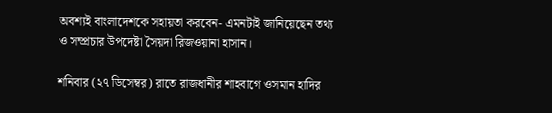অবশ্যই বাংলাদেশকে সহায়তা করবেন- এমনটাই জানিয়েছেন তথ্য ও সম্প্রচার উপদেষ্টা সৈয়দা রিজওয়ানা হাসান।

শনিবার (২৭ ডিসেম্বর) রাতে রাজধানীর শাহবাগে ওসমান হাদির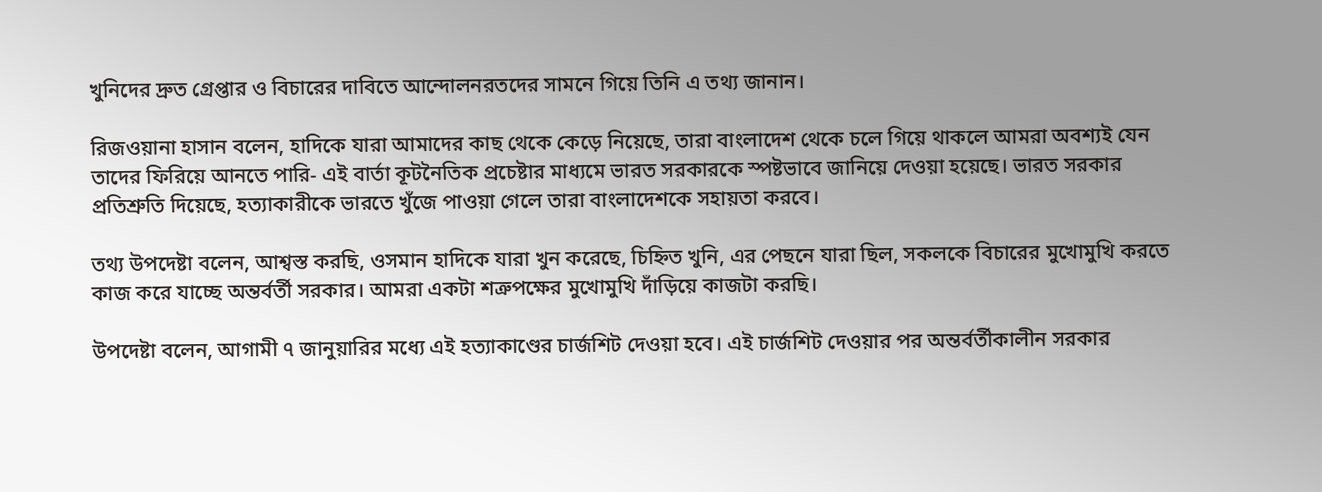খুনিদের দ্রুত গ্রেপ্তার ও বিচারের দাবিতে আন্দোলনরতদের সামনে গিয়ে তিনি এ তথ্য জানান।

রিজওয়ানা হাসান বলেন, হাদিকে যারা আমাদের কাছ থেকে কেড়ে নিয়েছে, তারা বাংলাদেশ থেকে চলে গিয়ে থাকলে আমরা অবশ্যই যেন তাদের ফিরিয়ে আনতে পারি- এই বার্তা কূটনৈতিক প্রচেষ্টার মাধ্যমে ভারত সরকারকে স্পষ্টভাবে জানিয়ে দেওয়া হয়েছে। ভারত সরকার প্রতিশ্রুতি দিয়েছে, হত্যাকারীকে ভারতে খুঁজে পাওয়া গেলে তারা বাংলাদেশকে সহায়তা করবে।

তথ্য উপদেষ্টা বলেন, আশ্বস্ত করছি, ওসমান হাদিকে যারা খুন করেছে, চিহ্নিত খুনি, এর পেছনে যারা ছিল, সকলকে বিচারের মুখোমুখি করতে কাজ করে যাচ্ছে অন্তর্বর্তী সরকার। আমরা একটা শত্রুপক্ষের মুখোমুখি দাঁড়িয়ে কাজটা করছি।

উপদেষ্টা বলেন, আগামী ৭ জানুয়ারির মধ্যে এই হত্যাকাণ্ডের চার্জশিট দেওয়া হবে। এই চার্জশিট দেওয়ার পর অন্তর্বর্তীকালীন সরকার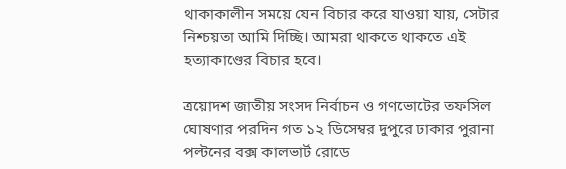থাকাকালীন সময়ে যেন বিচার করে যাওয়া যায়, সেটার নিশ্চয়তা আমি দিচ্ছি। আমরা থাকতে থাকতে এই হত্যাকাণ্ডের বিচার হবে।

ত্রয়োদশ জাতীয় সংসদ নির্বাচন ও গণভোটের তফসিল ঘোষণার পরদিন গত ১২ ডিসেম্বর দুপুরে ঢাকার পুরানা পল্টনের বক্স কালভার্ট রোডে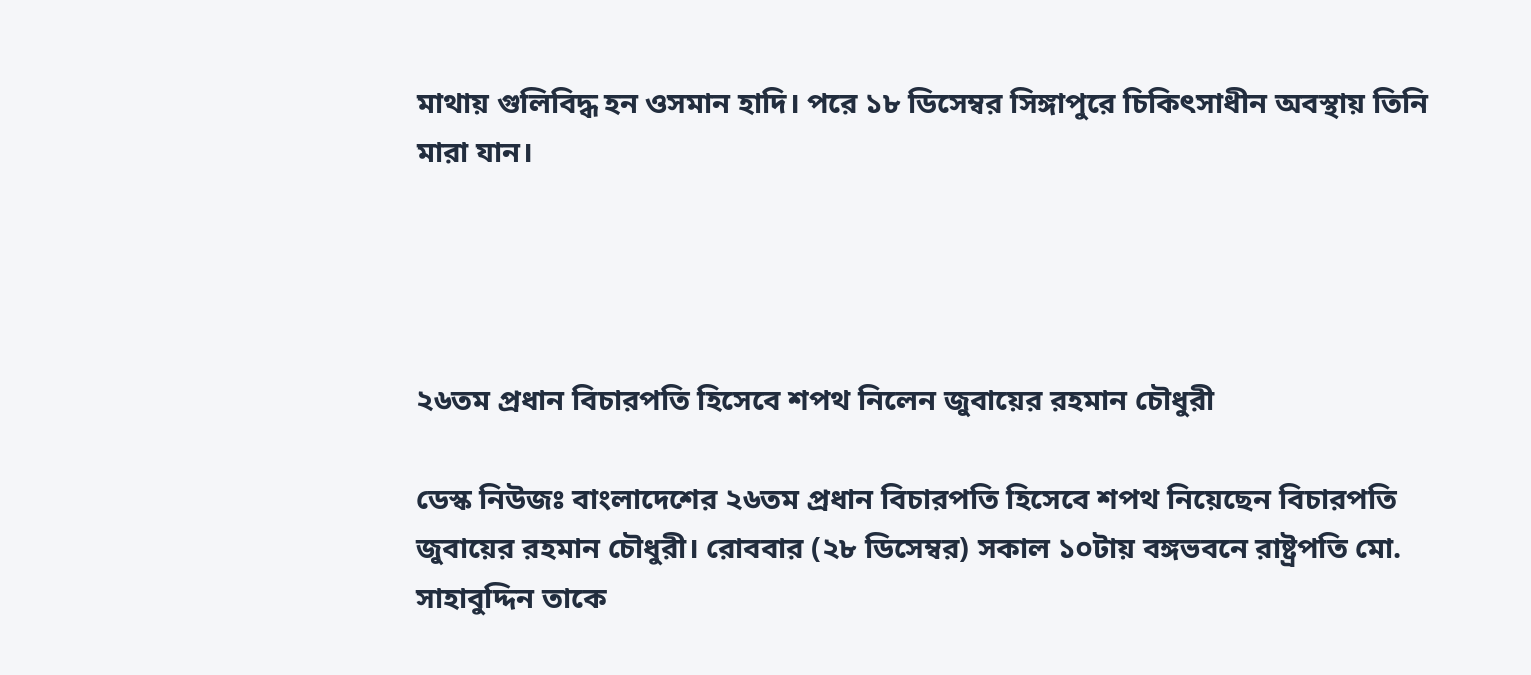মাথায় গুলিবিদ্ধ হন ওসমান হাদি। পরে ১৮ ডিসেম্বর সিঙ্গাপুরে চিকিৎসাধীন অবস্থায় তিনি মারা যান।




২৬তম প্রধান বিচারপতি হিসেবে শপথ নিলেন জুবায়ের রহমান চৌধুরী

ডেস্ক নিউজঃ বাংলাদেশের ২৬তম প্রধান বিচারপতি হিসেবে শপথ নিয়েছেন বিচারপতি জুবায়ের রহমান চৌধুরী। রোববার (২৮ ডিসেম্বর) সকাল ১০টায় বঙ্গভবনে রাষ্ট্রপতি মো. সাহাবুদ্দিন তাকে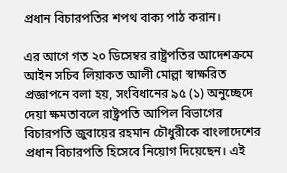প্রধান বিচারপতির শপথ বাক্য পাঠ করান।

এর আগে গত ২০ ডিসেম্বর রাষ্ট্রপতির আদেশক্রমে আইন সচিব লিয়াকত আলী মোল্লা স্বাক্ষরিত প্রজ্ঞাপনে বলা হয়, সংবিধানের ৯৫ (১) অনুচ্ছেদে দেয়া ক্ষমতাবলে রাষ্ট্রপতি আপিল বিভাগের বিচারপতি জুবায়ের রহমান চৌধুরীকে বাংলাদেশের প্রধান বিচারপতি হিসেবে নিয়োগ দিয়েছেন। এই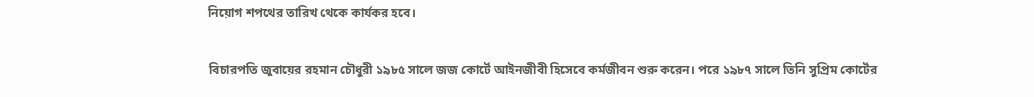নিয়োগ শপথের তারিখ থেকে কার্যকর হবে।

বিচারপতি জুবায়ের রহমান চৌধুরী ১৯৮৫ সালে জজ কোর্টে আইনজীবী হিসেবে কর্মজীবন শুরু করেন। পরে ১৯৮৭ সালে তিনি সুপ্রিম কোর্টের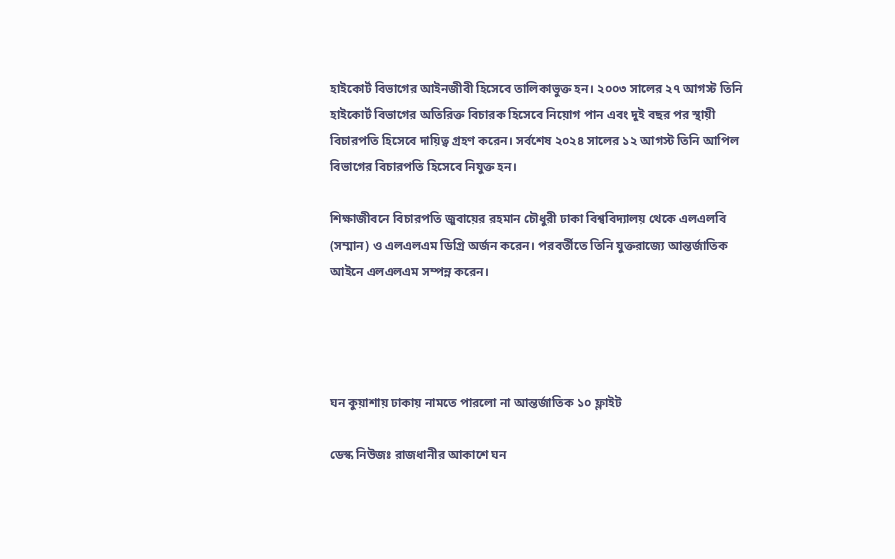হাইকোর্ট বিভাগের আইনজীবী হিসেবে তালিকাভুক্ত হন। ২০০৩ সালের ২৭ আগস্ট তিনি হাইকোর্ট বিভাগের অতিরিক্ত বিচারক হিসেবে নিয়োগ পান এবং দুই বছর পর স্থায়ী বিচারপতি হিসেবে দায়িত্ব গ্রহণ করেন। সর্বশেষ ২০২৪ সালের ১২ আগস্ট তিনি আপিল বিভাগের বিচারপতি হিসেবে নিযুক্ত হন।

শিক্ষাজীবনে বিচারপতি জুবায়ের রহমান চৌধুরী ঢাকা বিশ্ববিদ্যালয় থেকে এলএলবি (সম্মান) ও এলএলএম ডিগ্রি অর্জন করেন। পরবর্তীতে তিনি যুক্তরাজ্যে আন্তর্জাতিক আইনে এলএলএম সম্পন্ন করেন।




ঘন কুয়াশায় ঢাকায় নামতে পারলো না আন্তর্জাতিক ১০ ফ্লাইট

ডেস্ক নিউজঃ রাজধানীর আকাশে ঘন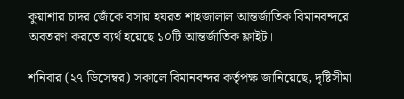কুয়াশার চাদর জেঁকে বসায় হযরত শাহজালাল আন্তর্জাতিক বিমানবন্দরে অবতরণ করতে ব্যর্থ হয়েছে ১০টি আন্তর্জাতিক ফ্লাইট।

শনিবার (২৭ ডিসেম্বর) সকালে বিমানবন্দর কর্তৃপক্ষ জানিয়েছে, দৃষ্টিসীমা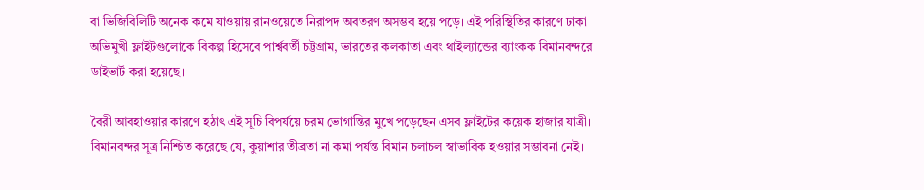বা ভিজিবিলিটি অনেক কমে যাওয়ায় রানওয়েতে নিরাপদ অবতরণ অসম্ভব হয়ে পড়ে। এই পরিস্থিতির কারণে ঢাকা অভিমুখী ফ্লাইটগুলোকে বিকল্প হিসেবে পার্শ্ববর্তী চট্টগ্রাম, ভারতের কলকাতা এবং থাইল্যান্ডের ব্যাংকক বিমানবন্দরে ডাইভার্ট করা হয়েছে।

বৈরী আবহাওয়ার কারণে হঠাৎ এই সূচি বিপর্যয়ে চরম ভোগান্তির মুখে পড়েছেন এসব ফ্লাইটের কয়েক হাজার যাত্রী। বিমানবন্দর সূত্র নিশ্চিত করেছে যে, কুয়াশার তীব্রতা না কমা পর্যন্ত বিমান চলাচল স্বাভাবিক হওয়ার সম্ভাবনা নেই।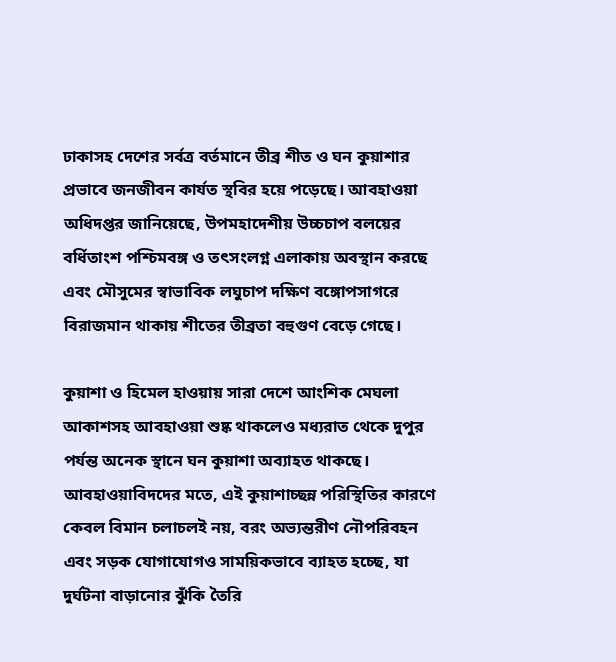ঢাকাসহ দেশের সর্বত্র বর্তমানে তীব্র শীত ও ঘন কুয়াশার প্রভাবে জনজীবন কার্যত স্থবির হয়ে পড়েছে। আবহাওয়া অধিদপ্তর জানিয়েছে, উপমহাদেশীয় উচ্চচাপ বলয়ের বর্ধিতাংশ পশ্চিমবঙ্গ ও তৎসংলগ্ন এলাকায় অবস্থান করছে এবং মৌসুমের স্বাভাবিক লঘুচাপ দক্ষিণ বঙ্গোপসাগরে বিরাজমান থাকায় শীতের তীব্রতা বহুগুণ বেড়ে গেছে।

কুয়াশা ও হিমেল হাওয়ায় সারা দেশে আংশিক মেঘলা আকাশসহ আবহাওয়া শুষ্ক থাকলেও মধ্যরাত থেকে দুপুর পর্যন্ত অনেক স্থানে ঘন কুয়াশা অব্যাহত থাকছে। আবহাওয়াবিদদের মতে, এই কুয়াশাচ্ছন্ন পরিস্থিতির কারণে কেবল বিমান চলাচলই নয়, বরং অভ্যন্তরীণ নৌপরিবহন এবং সড়ক যোগাযোগও সাময়িকভাবে ব্যাহত হচ্ছে, যা দুর্ঘটনা বাড়ানোর ঝুঁকি তৈরি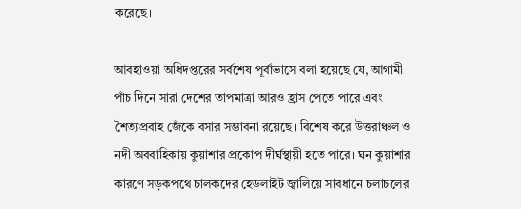করেছে।

আবহাওয়া অধিদপ্তরের সর্বশেষ পূর্বাভাসে বলা হয়েছে যে, আগামী পাঁচ দিনে সারা দেশের তাপমাত্রা আরও হ্রাস পেতে পারে এবং শৈত্যপ্রবাহ জেঁকে বসার সম্ভাবনা রয়েছে। বিশেষ করে উত্তরাঞ্চল ও নদী অববাহিকায় কুয়াশার প্রকোপ দীর্ঘস্থায়ী হতে পারে। ঘন কুয়াশার কারণে সড়কপথে চালকদের হেডলাইট জ্বালিয়ে সাবধানে চলাচলের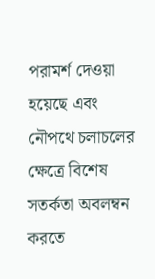পরামর্শ দেওয়া হয়েছে এবং নৌপথে চলাচলের ক্ষেত্রে বিশেষ সতর্কতা অবলম্বন করতে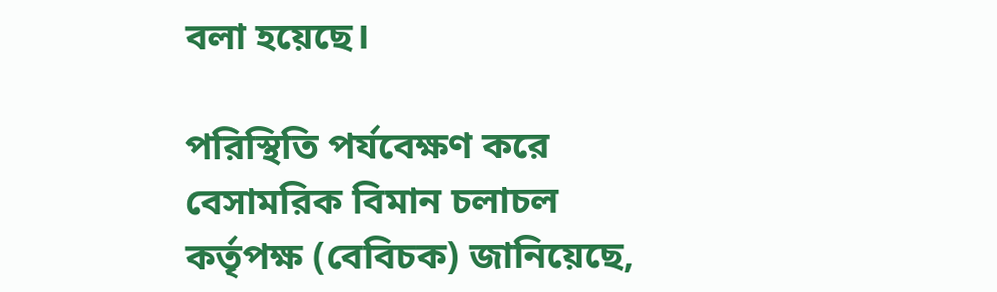বলা হয়েছে।

পরিস্থিতি পর্যবেক্ষণ করে বেসামরিক বিমান চলাচল কর্তৃপক্ষ (বেবিচক) জানিয়েছে,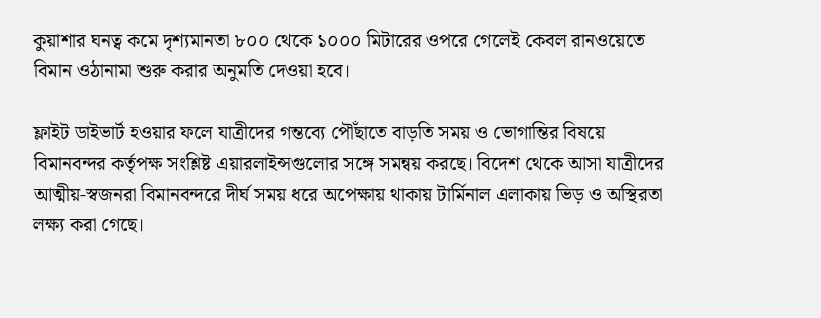কুয়াশার ঘনত্ব কমে দৃশ্যমানতা ৮০০ থেকে ১০০০ মিটারের ওপরে গেলেই কেবল রানওয়েতে বিমান ওঠানামা শুরু করার অনুমতি দেওয়া হবে।

ফ্লাইট ডাইভার্ট হওয়ার ফলে যাত্রীদের গন্তব্যে পৌঁছাতে বাড়তি সময় ও ভোগান্তির বিষয়ে বিমানবন্দর কর্তৃপক্ষ সংশ্লিষ্ট এয়ারলাইন্সগুলোর সঙ্গে সমন্বয় করছে। বিদেশ থেকে আসা যাত্রীদের আত্মীয়-স্বজনরা বিমানবন্দরে দীর্ঘ সময় ধরে অপেক্ষায় থাকায় টার্মিনাল এলাকায় ভিড় ও অস্থিরতা লক্ষ্য করা গেছে।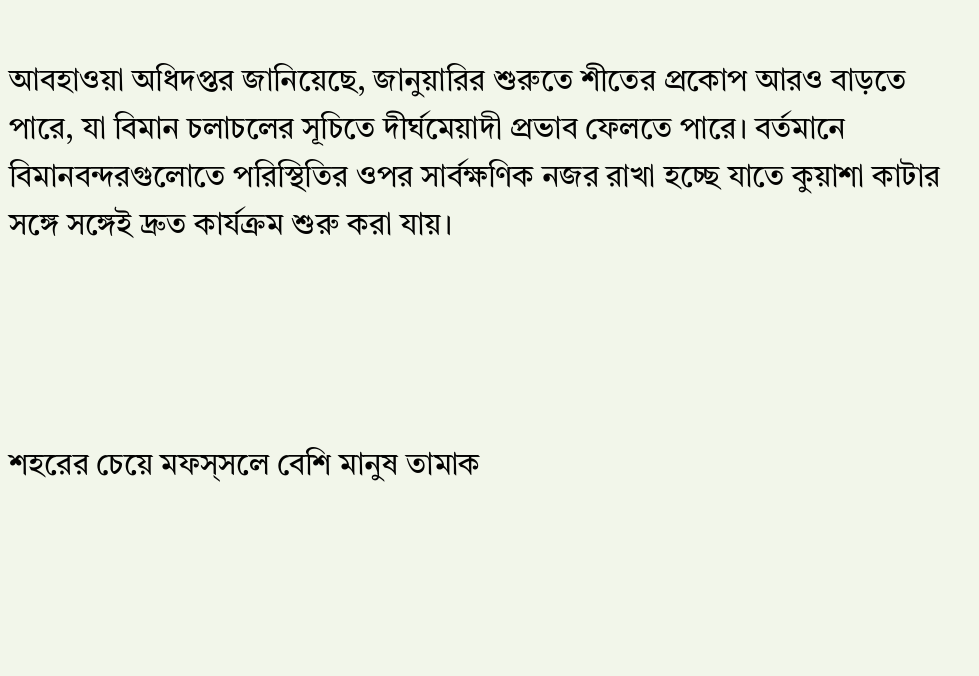আবহাওয়া অধিদপ্তর জানিয়েছে, জানুয়ারির শুরুতে শীতের প্রকোপ আরও বাড়তে পারে, যা বিমান চলাচলের সূচিতে দীর্ঘমেয়াদী প্রভাব ফেলতে পারে। বর্তমানে বিমানবন্দরগুলোতে পরিস্থিতির ওপর সার্বক্ষণিক নজর রাখা হচ্ছে যাতে কুয়াশা কাটার সঙ্গে সঙ্গেই দ্রুত কার্যক্রম শুরু করা যায়।




শহরের চেয়ে মফস্সলে বেশি মানুষ তামাক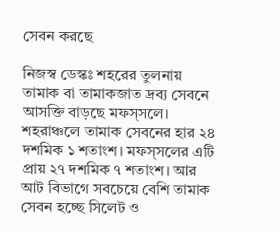সেবন করছে

নিজস্ব ডেস্কঃ শহরের তুলনায় তামাক বা তামাকজাত দ্রব্য সেবনে আসক্তি বাড়ছে মফস্সলে। শহরাঞ্চলে তামাক সেবনের হার ২৪ দশমিক ১ শতাংশ। মফস্সলের এটি প্রায় ২৭ দশমিক ৭ শতাংশ। আর আট বিভাগে সবচেয়ে বেশি তামাক সেবন হচ্ছে সিলেট ও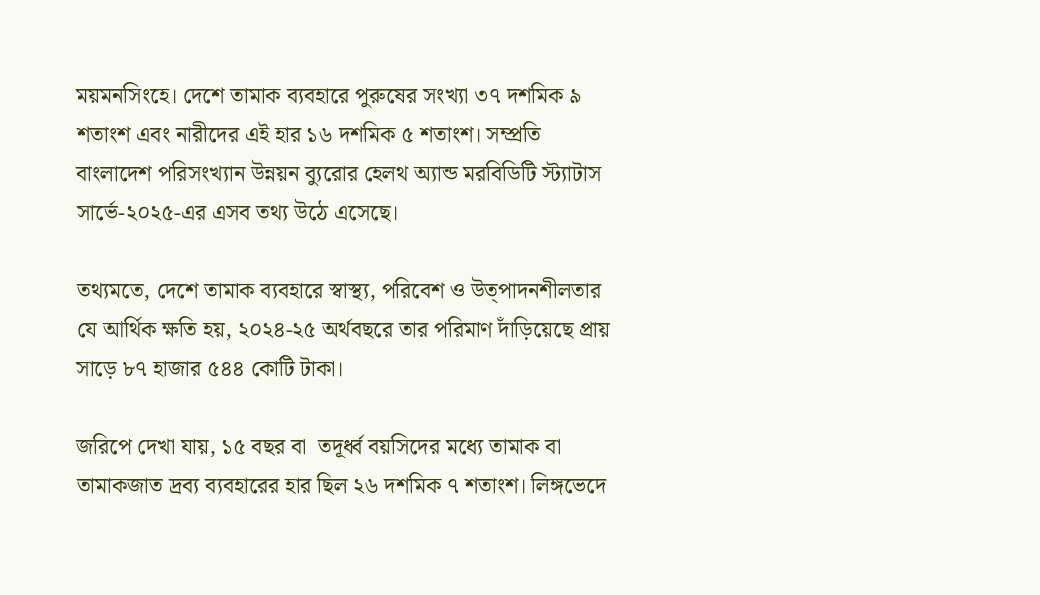ময়মনসিংহে। দেশে তামাক ব্যবহারে পুরুষের সংখ্যা ৩৭ দশমিক ৯ শতাংশ এবং নারীদের এই হার ১৬ দশমিক ৫ শতাংশ। সম্প্রতি বাংলাদেশ পরিসংখ্যান উন্নয়ন ব্যুরোর হেলথ অ্যান্ড মরবিডিটি স্ট্যাটাস সার্ভে-২০২৫-এর এসব তথ্য উঠে এসেছে।

তথ্যমতে, দেশে তামাক ব্যবহারে স্বাস্থ্য, পরিবেশ ও উত্পাদনশীলতার যে আর্থিক ক্ষতি হয়, ২০২৪-২৫ অর্থবছরে তার পরিমাণ দাঁড়িয়েছে প্রায় সাড়ে ৮৭ হাজার ৫৪৪ কোটি টাকা।

জরিপে দেখা যায়, ১৫ বছর বা  তদূর্ধ্ব বয়সিদের মধ্যে তামাক বা তামাকজাত দ্রব্য ব্যবহারের হার ছিল ২৬ দশমিক ৭ শতাংশ। লিঙ্গভেদে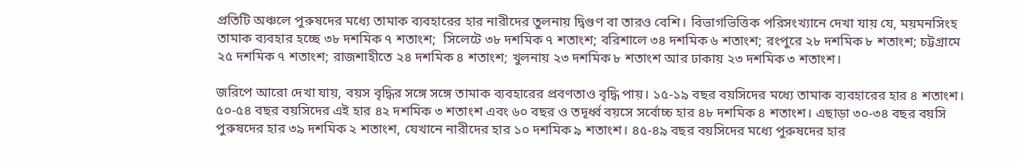প্রতিটি অঞ্চলে পুরুষদের মধ্যে তামাক ব্যবহারের হার নারীদের তুলনায় দ্বিগুণ বা তারও বেশি। বিভাগভিত্তিক পরিসংখ্যানে দেখা যায় যে, ময়মনসিংহ তামাক ব্যবহার হচ্ছে ৩৮ দশমিক ৭ শতাংশ;  সিলেটে ৩৮ দশমিক ৭ শতাংশ; বরিশালে ৩৪ দশমিক ৬ শতাংশ; রংপুরে ২৮ দশমিক ৮ শতাংশ; চট্টগ্রামে ২৫ দশমিক ৭ শতাংশ; রাজশাহীতে ২৪ দশমিক ৪ শতাংশ; খুলনায় ২৩ দশমিক ৮ শতাংশ আর ঢাকায় ২৩ দশমিক ৩ শতাংশ।

জরিপে আরো দেখা যায়, বয়স বৃদ্ধির সঙ্গে সঙ্গে তামাক ব্যবহারের প্রবণতাও বৃদ্ধি পায়। ১৫-১৯ বছর বয়সিদের মধ্যে তামাক ব্যবহারের হার ৪ শতাংশ। ৫০-৫৪ বছর বয়সিদের এই হার ৪২ দশমিক ৩ শতাংশ এবং ৬০ বছর ও তদূর্ধ্ব বয়সে সর্বোচ্চ হার ৪৮ দশমিক ৪ শতাংশ। এছাড়া ৩০-৩৪ বছর বয়সি পুরুষদের হার ৩৯ দশমিক ২ শতাংশ, যেখানে নারীদের হার ১০ দশমিক ৯ শতাংশ। ৪৫-৪৯ বছর বয়সিদের মধ্যে পুরুষদের হার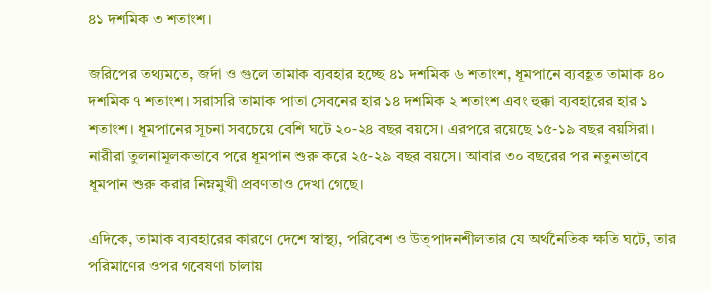৪১ দশমিক ৩ শতাংশ।

জরিপের তথ্যমতে, জর্দা ও গুলে তামাক ব্যবহার হচ্ছে ৪১ দশমিক ৬ শতাংশ, ধূমপানে ব্যবহূত তামাক ৪০ দশমিক ৭ শতাংশ। সরাসরি তামাক পাতা সেবনের হার ১৪ দশমিক ২ শতাংশ এবং হুক্কা ব্যবহারের হার ১ শতাংশ। ধূমপানের সূচনা সবচেয়ে বেশি ঘটে ২০-২৪ বছর বয়সে। এরপরে রয়েছে ১৫-১৯ বছর বয়সিরা। নারীরা তুলনামূলকভাবে পরে ধূমপান শুরু করে ২৫-২৯ বছর বয়সে। আবার ৩০ বছরের পর নতুনভাবে ধূমপান শুরু করার নিম্নমুখী প্রবণতাও দেখা গেছে।

এদিকে, তামাক ব্যবহারের কারণে দেশে স্বাস্থ্য, পরিবেশ ও উত্পাদনশীলতার যে অর্থনৈতিক ক্ষতি ঘটে, তার পরিমাণের ওপর গবেষণা চালায়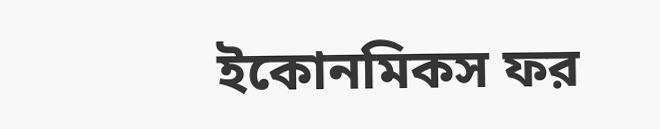ইকোনমিকস ফর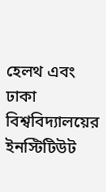হেলথ এবং ঢাকা বিশ্ববিদ্যালয়ের ইনস্টিটিউট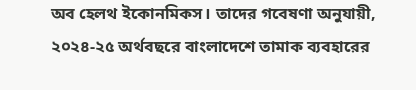অব হেলথ ইকোনমিকস। তাদের গবেষণা অনুযায়ী, ২০২৪-২৫ অর্থবছরে বাংলাদেশে তামাক ব্যবহারের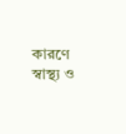কারণে স্বাস্থ্য ও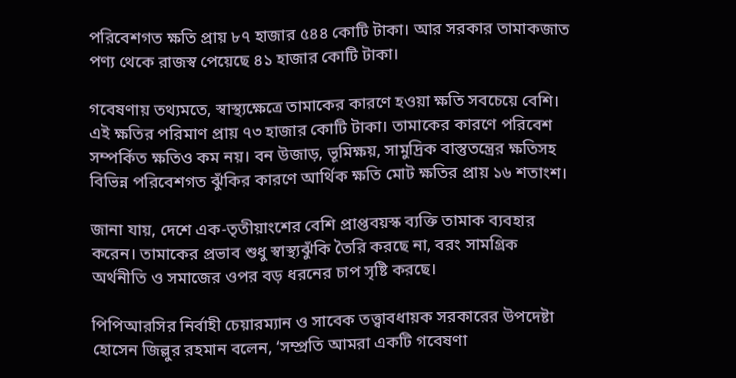পরিবেশগত ক্ষতি প্রায় ৮৭ হাজার ৫৪৪ কোটি টাকা। আর সরকার তামাকজাত পণ্য থেকে রাজস্ব পেয়েছে ৪১ হাজার কোটি টাকা।

গবেষণায় তথ্যমতে, স্বাস্থ্যক্ষেত্রে তামাকের কারণে হওয়া ক্ষতি সবচেয়ে বেশি। এই ক্ষতির পরিমাণ প্রায় ৭৩ হাজার কোটি টাকা। তামাকের কারণে পরিবেশ সম্পর্কিত ক্ষতিও কম নয়। বন উজাড়, ভূমিক্ষয়, সামুদ্রিক বাস্তুতন্ত্রের ক্ষতিসহ বিভিন্ন পরিবেশগত ঝুঁকির কারণে আর্থিক ক্ষতি মোট ক্ষতির প্রায় ১৬ শতাংশ।

জানা যায়, দেশে এক-তৃতীয়াংশের বেশি প্রাপ্তবয়স্ক ব্যক্তি তামাক ব্যবহার করেন। তামাকের প্রভাব শুধু স্বাস্থ্যঝুঁকি তৈরি করছে না, বরং সামগ্রিক অর্থনীতি ও সমাজের ওপর বড় ধরনের চাপ সৃষ্টি করছে।

পিপিআরসির নির্বাহী চেয়ারম্যান ও সাবেক তত্ত্বাবধায়ক সরকারের উপদেষ্টা হোসেন জিল্লুর রহমান বলেন, ‘সম্প্রতি আমরা একটি গবেষণা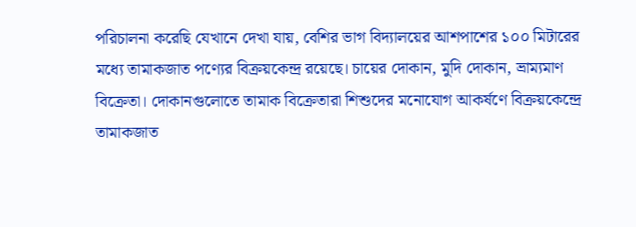পরিচালনা করেছি যেখানে দেখা যায়, বেশির ভাগ বিদ্যালয়ের আশপাশের ১০০ মিটারের মধ্যে তামাকজাত পণ্যের বিক্রয়কেন্দ্র রয়েছে। চায়ের দোকান, মুদি দোকান, ভ্রাম্যমাণ বিক্রেতা। দোকানগুলোতে তামাক বিক্রেতারা শিশুদের মনোযোগ আকর্ষণে বিক্রয়কেন্দ্রে তামাকজাত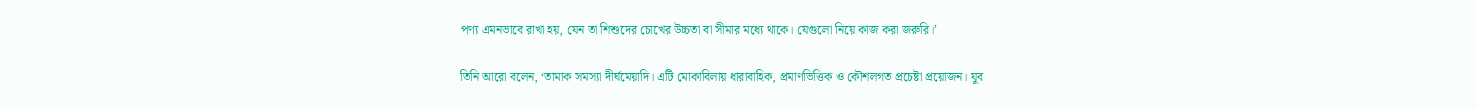পণ্য এমনভাবে রাখা হয়, যেন তা শিশুদের চোখের উচ্চতা বা সীমার মধ্যে থাকে। যেগুলো নিয়ে কাজ করা জরুরি।’

তিনি আরো বলেন, ‘তামাক সমস্যা দীর্ঘমেয়াদি। এটি মোকাবিলায় ধারাবাহিক, প্রমাণভিত্তিক ও কৌশলগত প্রচেষ্টা প্রয়োজন। যুব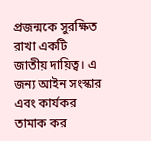প্রজন্মকে সুরক্ষিত রাখা একটি জাতীয় দায়িত্ব। এ জন্য আইন সংস্কার এবং কার্যকর তামাক কর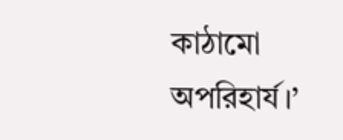কাঠামো অপরিহার্য।’